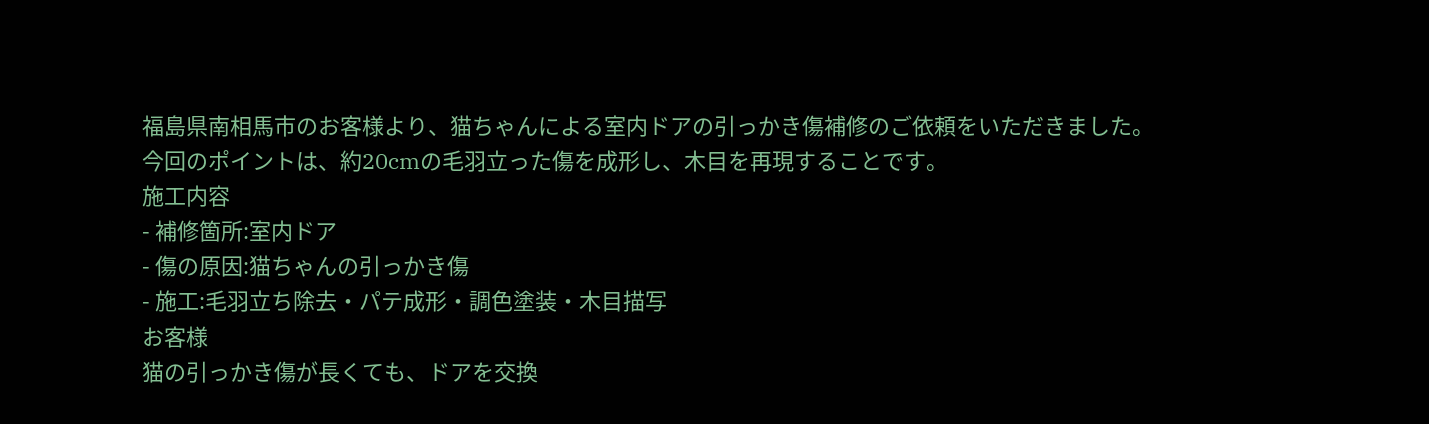福島県南相馬市のお客様より、猫ちゃんによる室内ドアの引っかき傷補修のご依頼をいただきました。
今回のポイントは、約20cmの毛羽立った傷を成形し、木目を再現することです。
施工内容
- 補修箇所:室内ドア
- 傷の原因:猫ちゃんの引っかき傷
- 施工:毛羽立ち除去・パテ成形・調色塗装・木目描写
お客様
猫の引っかき傷が長くても、ドアを交換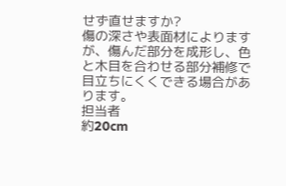せず直せますか?
傷の深さや表面材によりますが、傷んだ部分を成形し、色と木目を合わせる部分補修で目立ちにくくできる場合があります。
担当者
約20cm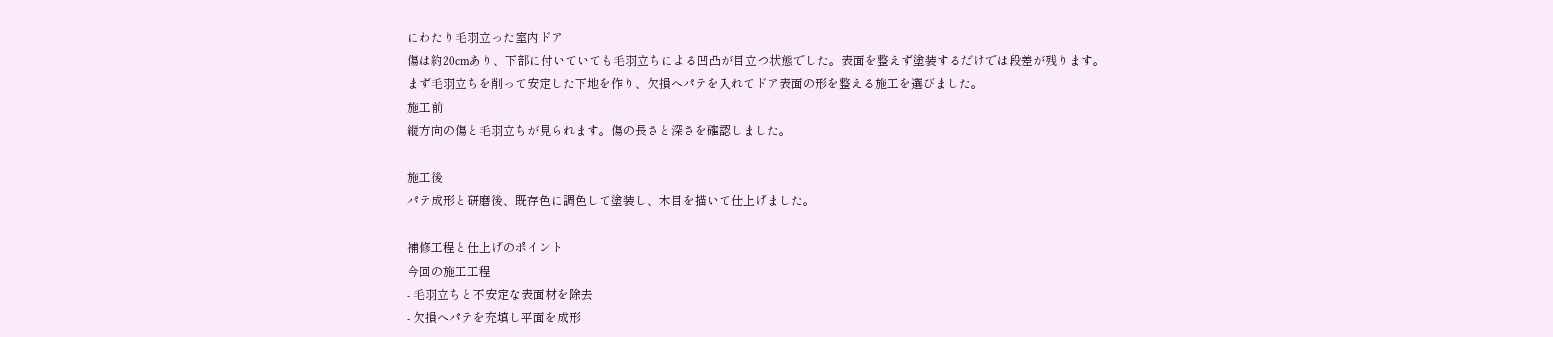にわたり毛羽立った室内ドア
傷は約20cmあり、下部に付いていても毛羽立ちによる凹凸が目立つ状態でした。表面を整えず塗装するだけでは段差が残ります。
まず毛羽立ちを削って安定した下地を作り、欠損へパテを入れてドア表面の形を整える施工を選びました。
施工前
縦方向の傷と毛羽立ちが見られます。傷の長さと深さを確認しました。

施工後
パテ成形と研磨後、既存色に調色して塗装し、木目を描いて仕上げました。

補修工程と仕上げのポイント
今回の施工工程
- 毛羽立ちと不安定な表面材を除去
- 欠損へパテを充填し平面を成形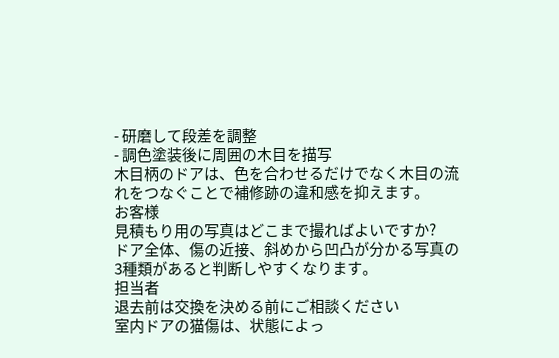- 研磨して段差を調整
- 調色塗装後に周囲の木目を描写
木目柄のドアは、色を合わせるだけでなく木目の流れをつなぐことで補修跡の違和感を抑えます。
お客様
見積もり用の写真はどこまで撮ればよいですか?
ドア全体、傷の近接、斜めから凹凸が分かる写真の3種類があると判断しやすくなります。
担当者
退去前は交換を決める前にご相談ください
室内ドアの猫傷は、状態によっ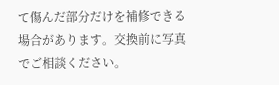て傷んだ部分だけを補修できる場合があります。交換前に写真でご相談ください。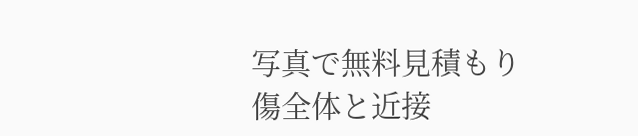写真で無料見積もり
傷全体と近接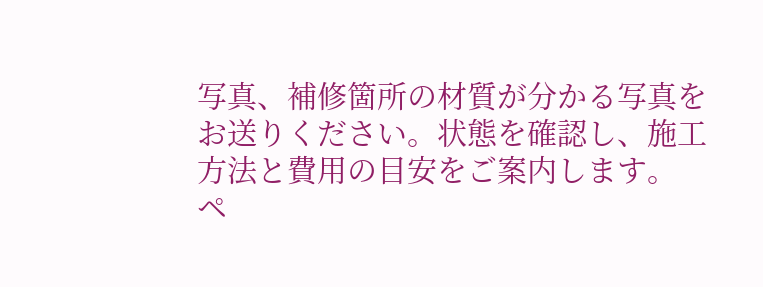写真、補修箇所の材質が分かる写真をお送りください。状態を確認し、施工方法と費用の目安をご案内します。
ペ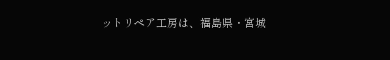ットリペア工房は、福島県・宮城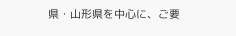県・山形県を中心に、ご要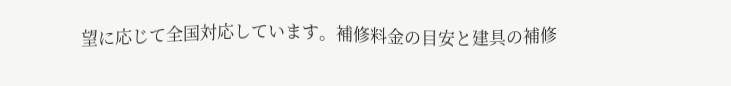望に応じて全国対応しています。補修料金の目安と建具の補修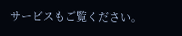サービスもご覧ください。